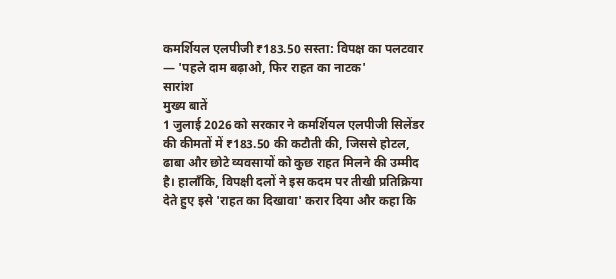कमर्शियल एलपीजी ₹183.50 सस्ता: विपक्ष का पलटवार — 'पहले दाम बढ़ाओ, फिर राहत का नाटक'
सारांश
मुख्य बातें
1 जुलाई 2026 को सरकार ने कमर्शियल एलपीजी सिलेंडर की कीमतों में ₹183.50 की कटौती की, जिससे होटल, ढाबा और छोटे व्यवसायों को कुछ राहत मिलने की उम्मीद है। हालाँकि, विपक्षी दलों ने इस कदम पर तीखी प्रतिक्रिया देते हुए इसे 'राहत का दिखावा' करार दिया और कहा कि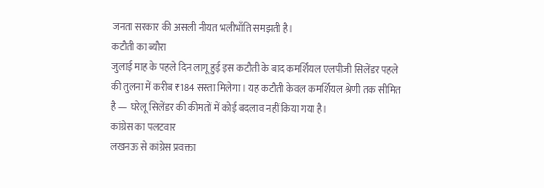जनता सरकार की असली नीयत भलीभाँति समझती है।
कटौती का ब्यौरा
जुलाई माह के पहले दिन लागू हुई इस कटौती के बाद कमर्शियल एलपीजी सिलेंडर पहले की तुलना में करीब ₹184 सस्ता मिलेगा। यह कटौती केवल कमर्शियल श्रेणी तक सीमित है — घरेलू सिलेंडर की कीमतों में कोई बदलाव नहीं किया गया है।
कांग्रेस का पलटवार
लखनऊ से कांग्रेस प्रवक्ता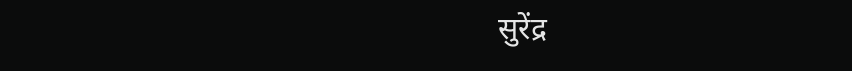सुरेंद्र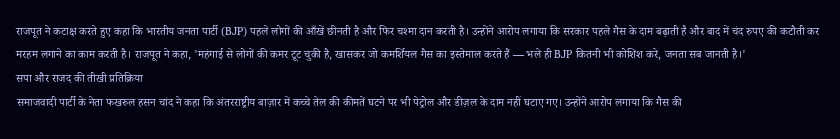राजपूत ने कटाक्ष करते हुए कहा कि भारतीय जनता पार्टी (BJP) पहले लोगों की आँखें छीनती है और फिर चश्मा दान करती है। उन्होंने आरोप लगाया कि सरकार पहले गैस के दाम बढ़ाती है और बाद में चंद रुपए की कटौती कर मरहम लगाने का काम करती है। राजपूत ने कहा, 'महंगाई से लोगों की कमर टूट चुकी है, खासकर जो कमर्शियल गैस का इस्तेमाल करते हैं — भले ही BJP कितनी भी कोशिश करे, जनता सब जानती है।'
सपा और राजद की तीखी प्रतिक्रिया
समाजवादी पार्टी के नेता फखरुल हसन चांद ने कहा कि अंतरराष्ट्रीय बाज़ार में कच्चे तेल की कीमतें घटने पर भी पेट्रोल और डीज़ल के दाम नहीं घटाए गए। उन्होंने आरोप लगाया कि गैस की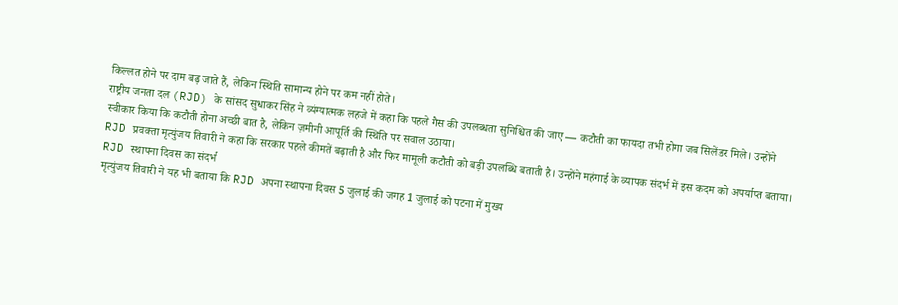किल्लत होने पर दाम बढ़ जाते हैं, लेकिन स्थिति सामान्य होने पर कम नहीं होते।
राष्ट्रीय जनता दल (RJD) के सांसद सुधाकर सिंह ने व्यंग्यात्मक लहजे में कहा कि पहले गैस की उपलब्धता सुनिश्चित की जाए — कटौती का फायदा तभी होगा जब सिलेंडर मिले। उन्होंने स्वीकार किया कि कटौती होना अच्छी बात है, लेकिन ज़मीनी आपूर्ति की स्थिति पर सवाल उठाया।
RJD प्रवक्ता मृत्युंजय तिवारी ने कहा कि सरकार पहले कीमतें बढ़ाती है और फिर मामूली कटौती को बड़ी उपलब्धि बताती है। उन्होंने महंगाई के व्यापक संदर्भ में इस कदम को अपर्याप्त बताया।
RJD स्थापना दिवस का संदर्भ
मृत्युंजय तिवारी ने यह भी बताया कि RJD अपना स्थापना दिवस 5 जुलाई की जगह 1 जुलाई को पटना में मुख्य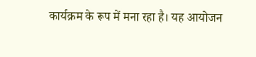कार्यक्रम के रूप में मना रहा है। यह आयोजन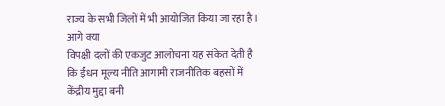राज्य के सभी जिलों में भी आयोजित किया जा रहा है।
आगे क्या
विपक्षी दलों की एकजुट आलोचना यह संकेत देती है कि ईंधन मूल्य नीति आगामी राजनीतिक बहसों में केंद्रीय मुद्दा बनी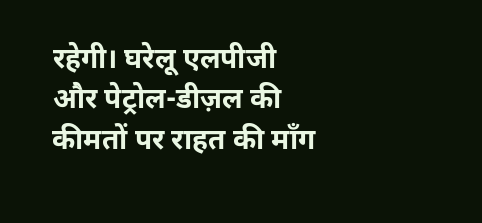रहेगी। घरेलू एलपीजी और पेट्रोल-डीज़ल की कीमतों पर राहत की माँग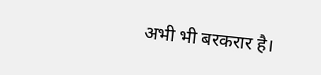अभी भी बरकरार है।